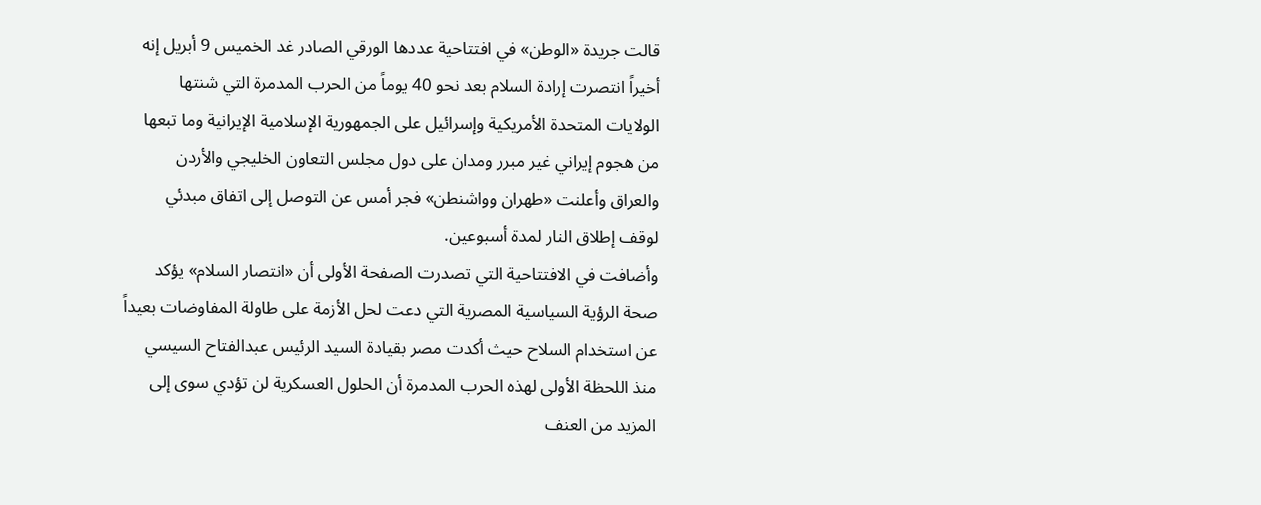قالت جريدة «الوطن» في افتتاحية عددها الورقي الصادر غد الخميس 9 أبريل إنه أخيراً انتصرت إرادة السلام بعد نحو 40 يوماً من الحرب المدمرة التي شنتها الولايات المتحدة الأمريكية وإسرائيل على الجمهورية الإسلامية الإيرانية وما تبعها من هجوم إيراني غير مبرر ومدان على دول مجلس التعاون الخليجي والأردن والعراق وأعلنت «طهران وواشنطن» فجر أمس عن التوصل إلى اتفاق مبدئي لوقف إطلاق النار لمدة أسبوعين.
وأضافت في الافتتاحية التي تصدرت الصفحة الأولى أن «انتصار السلام» يؤكد صحة الرؤية السياسية المصرية التي دعت لحل الأزمة على طاولة المفاوضات بعيداً عن استخدام السلاح حيث أكدت مصر بقيادة السيد الرئيس عبدالفتاح السيسي منذ اللحظة الأولى لهذه الحرب المدمرة أن الحلول العسكرية لن تؤدي سوى إلى المزيد من العنف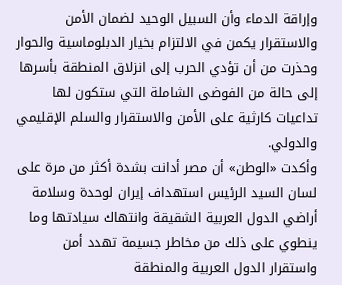وإراقة الدماء وأن السبيل الوحيد لضمان الأمن والاستقرار يكمن في الالتزام بخيار الدبلوماسية والحوار وحذرت من أن تؤدي الحرب إلى انزلاق المنطقة بأسرها إلى حالة من الفوضى الشاملة التي ستكون لها تداعيات كارثية على الأمن والاستقرار والسلم الإقليمي والدولي.
وأكدت «الوطن» أن مصر أدانت بشدة أكثر من مرة على لسان السيد الرئيس استهداف إيران لوحدة وسلامة أراضي الدول العربية الشقيقة وانتهاك سيادتها وما ينطوي على ذلك من مخاطر جسيمة تهدد أمن واستقرار الدول العربية والمنطقة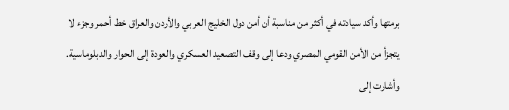برمتها وأكد سيادته في أكثر من مناسبة أن أمن دول الخليج العربي والأردن والعراق خط أحمر وجزء لا يتجزأ من الأمن القومي المصري ودعا إلى وقف التصعيد العسكري والعودة إلى الحوار والدبلوماسية.
وأشارت إلى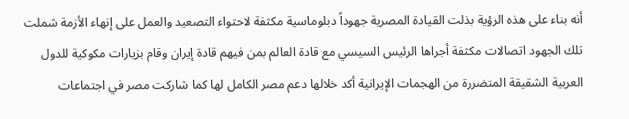أنه بناء على هذه الرؤية بذلت القيادة المصرية جهوداً دبلوماسية مكثفة لاحتواء التصعيد والعمل على إنهاء الأزمة شملت تلك الجهود اتصالات مكثفة أجراها الرئيس السيسي مع قادة العالم بمن فيهم قادة إيران وقام بزيارات مكوكية للدول العربية الشقيقة المتضررة من الهجمات الإيرانية أكد خلالها دعم مصر الكامل لها كما شاركت مصر في اجتماعات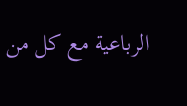الرباعية مع كل من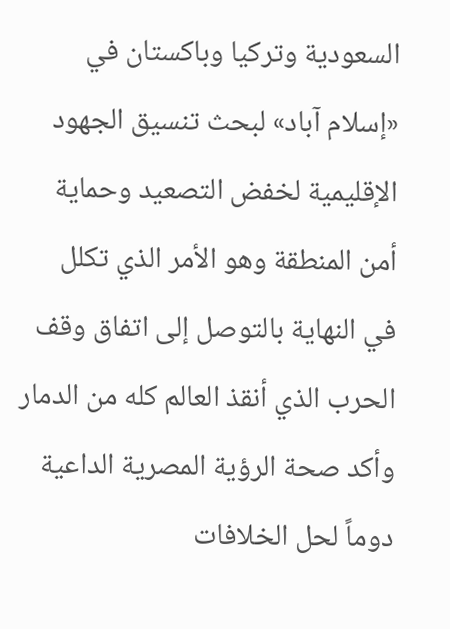السعودية وتركيا وباكستان في «إسلام آباد» لبحث تنسيق الجهود الإقليمية لخفض التصعيد وحماية أمن المنطقة وهو الأمر الذي تكلل في النهاية بالتوصل إلى اتفاق وقف الحرب الذي أنقذ العالم كله من الدمار وأكد صحة الرؤية المصرية الداعية دوماً لحل الخلافات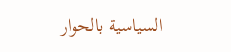السياسية بالحوار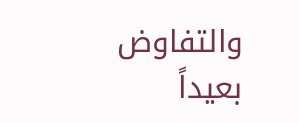والتفاوض بعيداً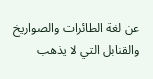عن لغة الطائرات والصواريخ والقنابل التي لا يذهب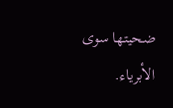ضحيتها سوى الأبرياء.